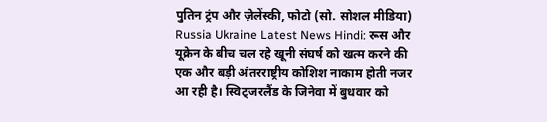पुतिन ट्रंप और ज़ेलेंस्की, फोटो (सो. सोशल मीडिया)
Russia Ukraine Latest News Hindi: रूस और यूक्रेन के बीच चल रहे खूनी संघर्ष को खत्म करने की एक और बड़ी अंतरराष्ट्रीय कोशिश नाकाम होती नजर आ रही है। स्विट्जरलैंड के जिनेवा में बुधवार को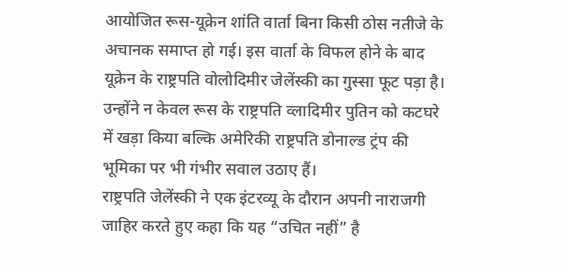आयोजित रूस-यूक्रेन शांति वार्ता बिना किसी ठोस नतीजे के अचानक समाप्त हो गई। इस वार्ता के विफल होने के बाद यूक्रेन के राष्ट्रपति वोलोदिमीर जेलेंस्की का गुस्सा फूट पड़ा है। उन्होंने न केवल रूस के राष्ट्रपति व्लादिमीर पुतिन को कटघरे में खड़ा किया बल्कि अमेरिकी राष्ट्रपति डोनाल्ड ट्रंप की भूमिका पर भी गंभीर सवाल उठाए हैं।
राष्ट्रपति जेलेंस्की ने एक इंटरव्यू के दौरान अपनी नाराजगी जाहिर करते हुए कहा कि यह “उचित नहीं” है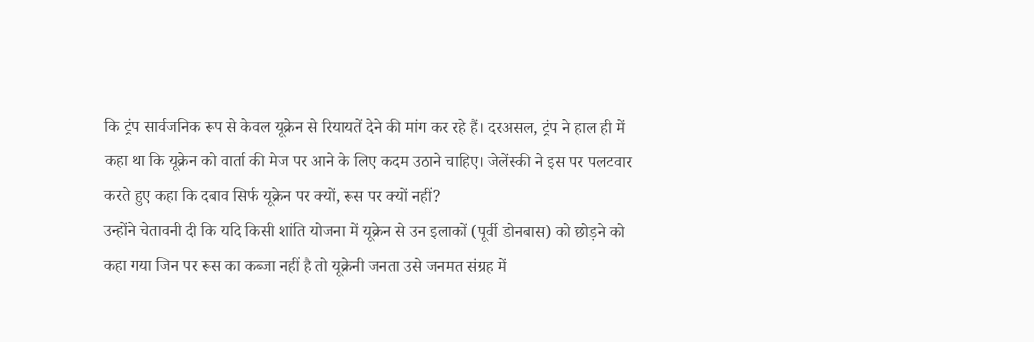कि ट्रंप सार्वजनिक रूप से केवल यूक्रेन से रियायतें देने की मांग कर रहे हैं। दरअसल, ट्रंप ने हाल ही में कहा था कि यूक्रेन को वार्ता की मेज पर आने के लिए कदम उठाने चाहिए। जेलेंस्की ने इस पर पलटवार करते हुए कहा कि दबाव सिर्फ यूक्रेन पर क्यों, रूस पर क्यों नहीं?
उन्होंने चेतावनी दी कि यदि किसी शांति योजना में यूक्रेन से उन इलाकों (पूर्वी डोनबास) को छोड़ने को कहा गया जिन पर रूस का कब्जा नहीं है तो यूक्रेनी जनता उसे जनमत संग्रह में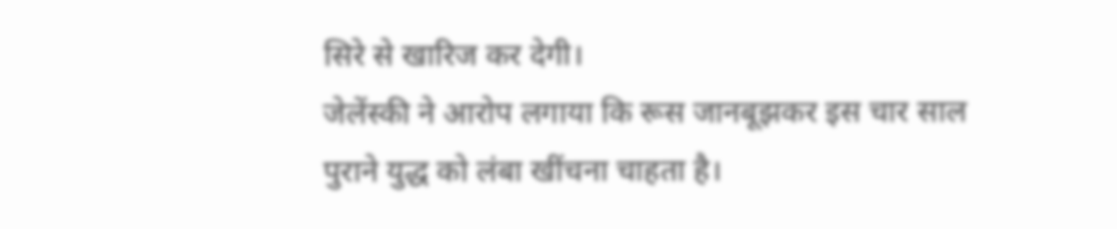सिरे से खारिज कर देगी।
जेलेंस्की ने आरोप लगाया कि रूस जानबूझकर इस चार साल पुराने युद्ध को लंबा खींचना चाहता है।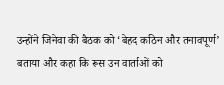उन्होंने जिनेवा की बैठक को ‘बेहद कठिन और तनावपूर्ण’ बताया और कहा कि रूस उन वार्ताओं को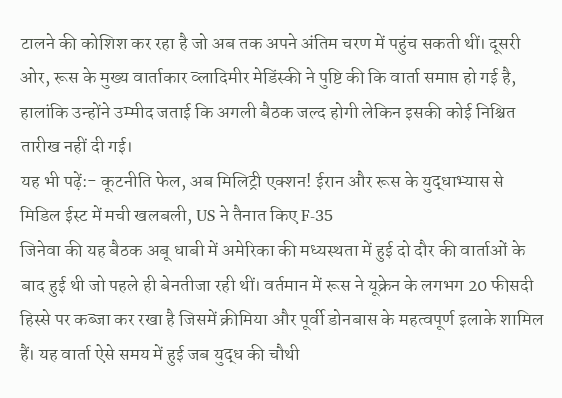टालने की कोशिश कर रहा है जो अब तक अपने अंतिम चरण में पहुंच सकती थीं। दूसरी ओर, रूस के मुख्य वार्ताकार व्लादिमीर मेडिंस्की ने पुष्टि की कि वार्ता समाप्त हो गई है, हालांकि उन्होंने उम्मीद जताई कि अगली बैठक जल्द होगी लेकिन इसकी कोई निश्चित तारीख नहीं दी गई।
यह भी पढ़ें:- कूटनीति फेल, अब मिलिट्री एक्शन! ईरान और रूस के युद्धाभ्यास से मिडिल ईस्ट में मची खलबली, US ने तैनात किए F-35
जिनेवा की यह बैठक अबू धाबी में अमेरिका की मध्यस्थता में हुई दो दौर की वार्ताओं के बाद हुई थी जो पहले ही बेनतीजा रही थीं। वर्तमान में रूस ने यूक्रेन के लगभग 20 फीसदी हिस्से पर कब्जा कर रखा है जिसमें क्रीमिया और पूर्वी डोनबास के महत्वपूर्ण इलाके शामिल हैं। यह वार्ता ऐसे समय में हुई जब युद्ध की चौथी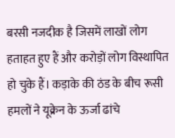बरसी नजदीक है जिसमें लाखों लोग हताहत हुए हैं और करोड़ों लोग विस्थापित हो चुके हैं। कड़ाके की ठंड के बीच रूसी हमलों ने यूक्रेन के ऊर्जा ढांचे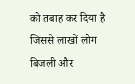को तबाह कर दिया है जिससे लाखों लोग बिजली और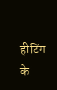हीटिंग के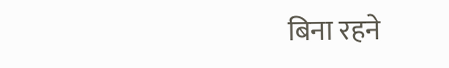बिना रहने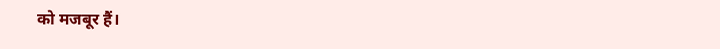को मजबूर हैं।